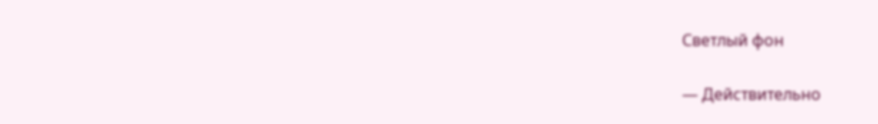Светлый фон

— Действительно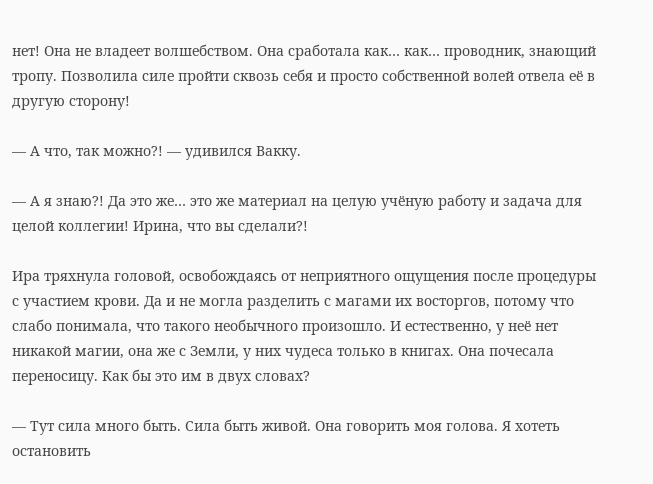нет! Она не владеет волшебством. Она сработала как… как… проводник, знающий тропу. Позволила силе пройти сквозь себя и просто собственной волей отвела её в другую сторону!

— А что, так можно?! — удивился Вакку.

— А я знаю?! Да это же… это же материал на целую учёную работу и задача для целой коллегии! Ирина, что вы сделали?!

Ира тряхнула головой, освобождаясь от неприятного ощущения после процедуры с участием крови. Да и не могла разделить с магами их восторгов, потому что слабо понимала, что такого необычного произошло. И естественно, у неё нет никакой магии, она же с Земли, у них чудеса только в книгах. Она почесала переносицу. Как бы это им в двух словах?

— Тут сила много быть. Сила быть живой. Она говорить моя голова. Я хотеть остановить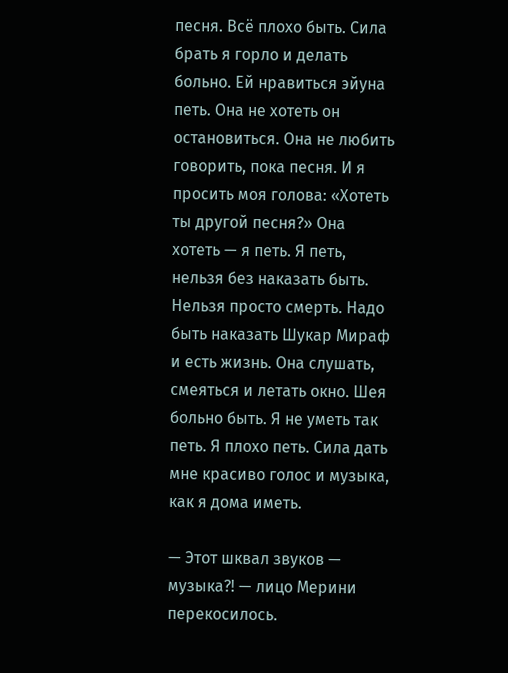песня. Всё плохо быть. Сила брать я горло и делать больно. Ей нравиться эйуна петь. Она не хотеть он остановиться. Она не любить говорить, пока песня. И я просить моя голова: «Хотеть ты другой песня?» Она хотеть — я петь. Я петь, нельзя без наказать быть. Нельзя просто смерть. Надо быть наказать Шукар Мираф и есть жизнь. Она слушать, смеяться и летать окно. Шея больно быть. Я не уметь так петь. Я плохо петь. Сила дать мне красиво голос и музыка, как я дома иметь.

— Этот шквал звуков — музыка?! — лицо Мерини перекосилось.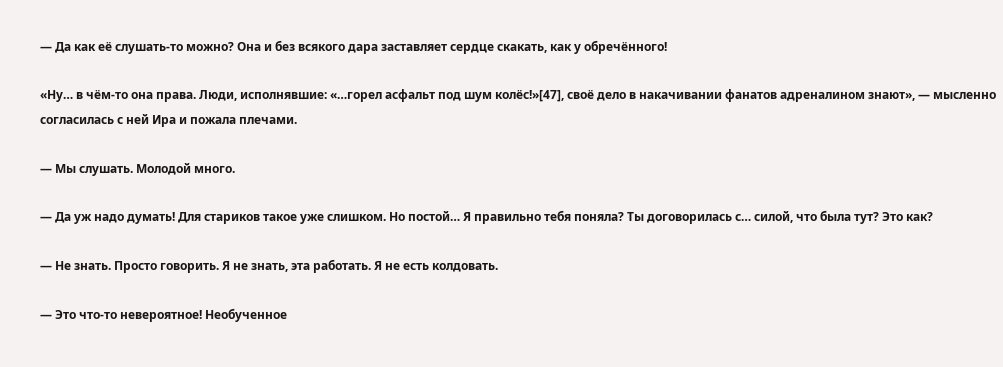— Да как её слушать-то можно? Она и без всякого дара заставляет сердце скакать, как у обречённого!

«Ну… в чём-то она права. Люди, исполнявшие: «…горел асфальт под шум колёс!»[47], своё дело в накачивании фанатов адреналином знают», — мысленно согласилась с ней Ира и пожала плечами.

— Мы слушать. Молодой много.

— Да уж надо думать! Для стариков такое уже слишком. Но постой… Я правильно тебя поняла? Ты договорилась с… силой, что была тут? Это как?

— Не знать. Просто говорить. Я не знать, эта работать. Я не есть колдовать.

— Это что-то невероятное! Необученное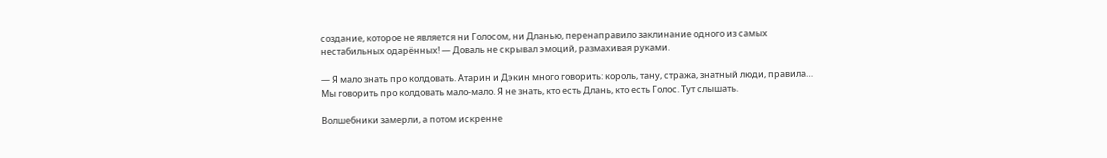создание, которое не является ни Голосом, ни Дланью, перенаправило заклинание одного из самых нестабильных одарённых! — Доваль не скрывал эмоций, размахивая руками.

— Я мало знать про колдовать. Атарин и Дэкин много говорить: король, тану, стража, знатный люди, правила… Мы говорить про колдовать мало-мало. Я не знать, кто есть Длань, кто есть Голос. Тут слышать.

Волшебники замерли, а потом искренне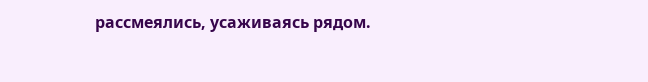рассмеялись, усаживаясь рядом.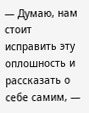— Думаю, нам стоит исправить эту оплошность и рассказать о себе самим, —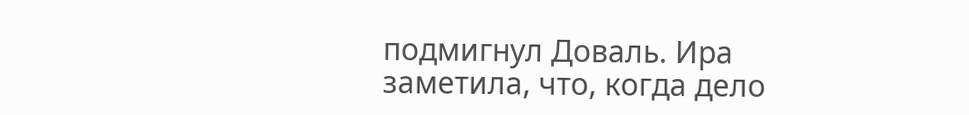подмигнул Доваль. Ира заметила, что, когда дело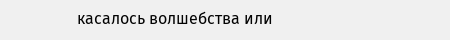касалось волшебства или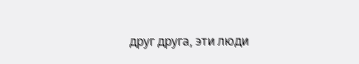друг друга, эти люди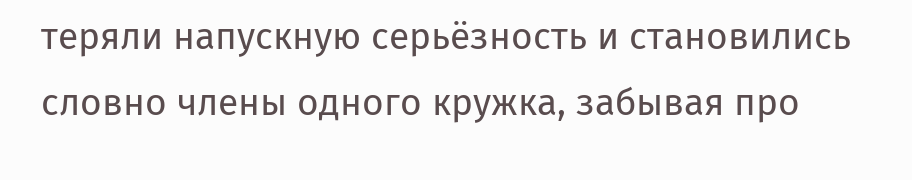теряли напускную серьёзность и становились словно члены одного кружка, забывая про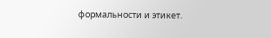формальности и этикет.